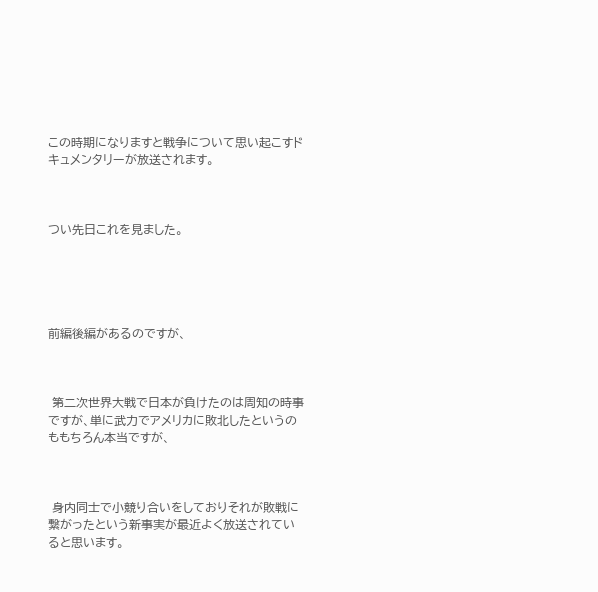この時期になりますと戦争について思い起こすドキュメンタリーが放送されます。



つい先日これを見ました。





前編後編があるのですが、



 第二次世界大戦で日本が負けたのは周知の時事ですが、単に武力でアメリカに敗北したというのももちろん本当ですが、



 身内同士で小競り合いをしておりそれが敗戦に繋がったという新事実が最近よく放送されていると思います。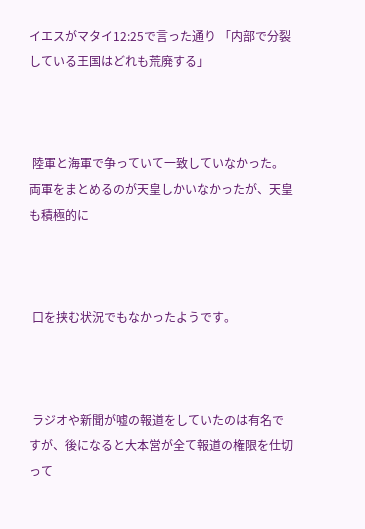イエスがマタイ12:25で言った通り 「内部で分裂している王国はどれも荒廃する」



 陸軍と海軍で争っていて一致していなかった。両軍をまとめるのが天皇しかいなかったが、天皇も積極的に



 口を挟む状況でもなかったようです。



 ラジオや新聞が嘘の報道をしていたのは有名ですが、後になると大本営が全て報道の権限を仕切って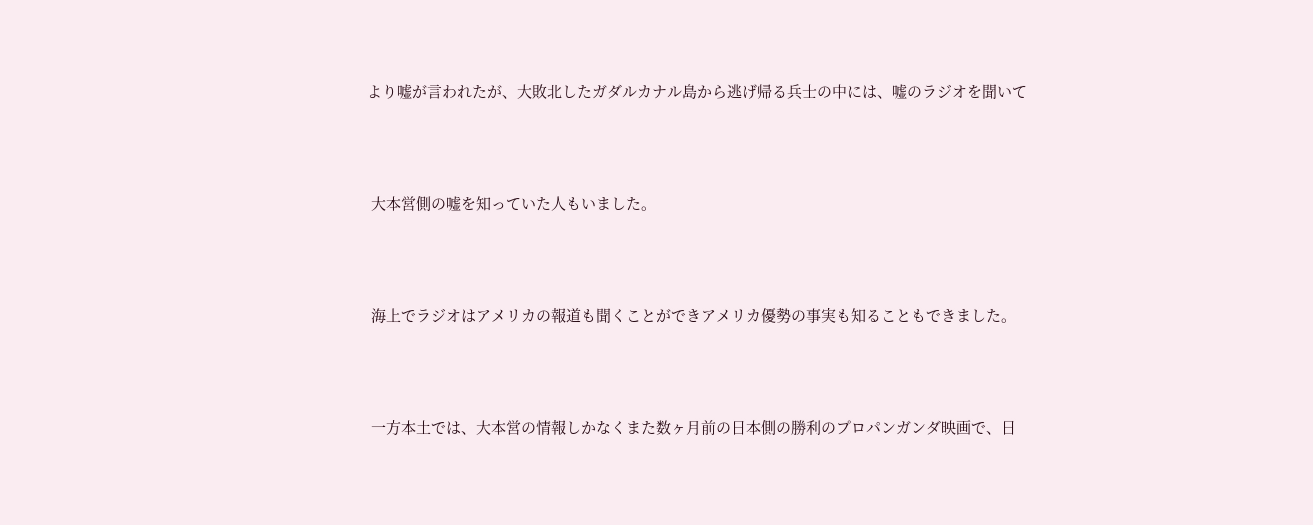より嘘が言われたが、大敗北したガダルカナル島から逃げ帰る兵士の中には、嘘のラジオを聞いて



 大本営側の嘘を知っていた人もいました。



 海上でラジオはアメリカの報道も聞くことができアメリカ優勢の事実も知ることもできました。



 一方本土では、大本営の情報しかなくまた数ヶ月前の日本側の勝利のプロパンガンダ映画で、日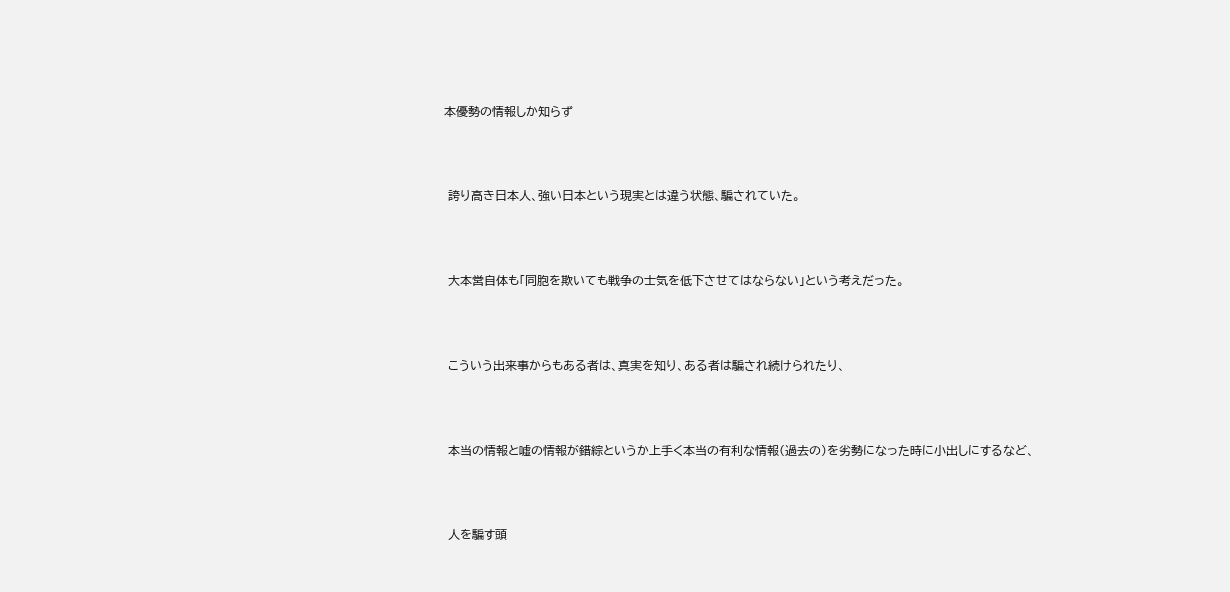本優勢の情報しか知らず



 誇り高き日本人、強い日本という現実とは違う状態、騙されていた。



 大本営自体も「同胞を欺いても戦争の士気を低下させてはならない」という考えだった。



 こういう出来事からもある者は、真実を知り、ある者は騙され続けられたり、



 本当の情報と嘘の情報が錯綜というか上手く本当の有利な情報(過去の)を劣勢になった時に小出しにするなど、



 人を騙す頭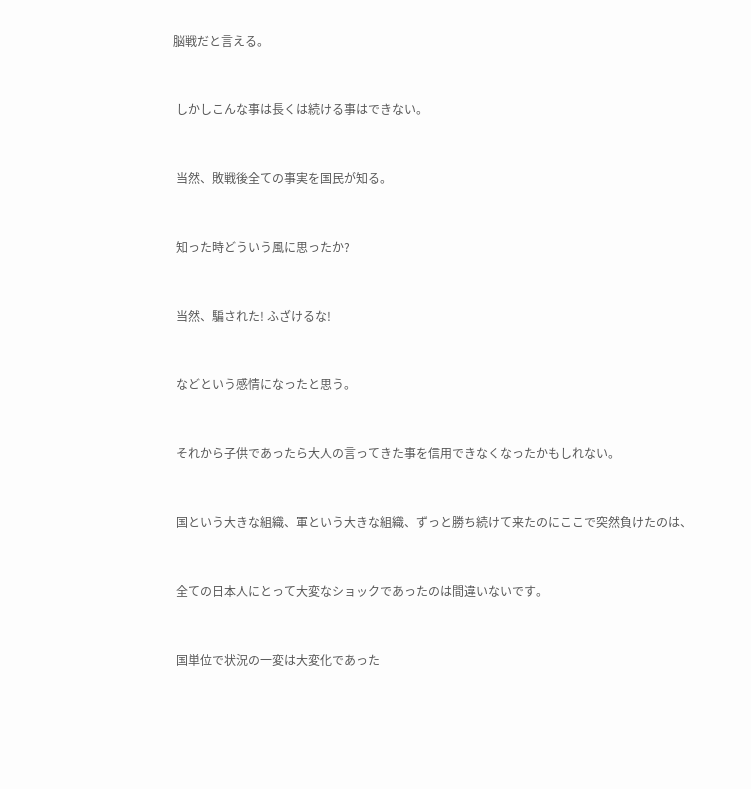脳戦だと言える。



 しかしこんな事は長くは続ける事はできない。



 当然、敗戦後全ての事実を国民が知る。



 知った時どういう風に思ったか?



 当然、騙された! ふざけるな!



 などという感情になったと思う。



 それから子供であったら大人の言ってきた事を信用できなくなったかもしれない。



 国という大きな組織、軍という大きな組織、ずっと勝ち続けて来たのにここで突然負けたのは、



 全ての日本人にとって大変なショックであったのは間違いないです。



 国単位で状況の一変は大変化であった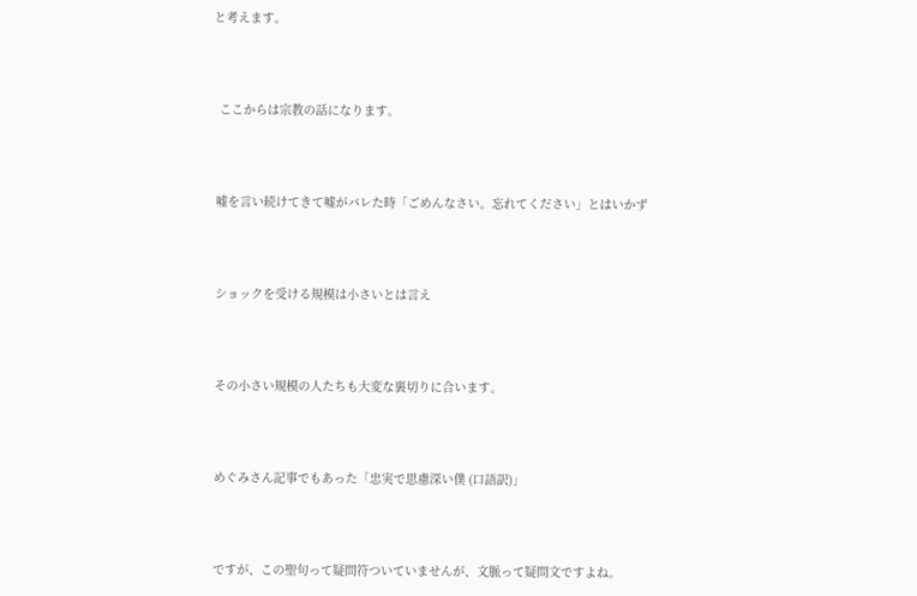と考えます。



  ここからは宗教の話になります。



 嘘を言い続けてきて嘘がバレた時「ごめんなさい。忘れてください」とはいかず



 ショックを受ける規模は小さいとは言え



 その小さい規模の人たちも大変な裏切りに合います。



 めぐみさん記事でもあった「忠実で思慮深い僕 (口語訳)」



 ですが、この聖句って疑問符ついていませんが、文脈って疑問文ですよね。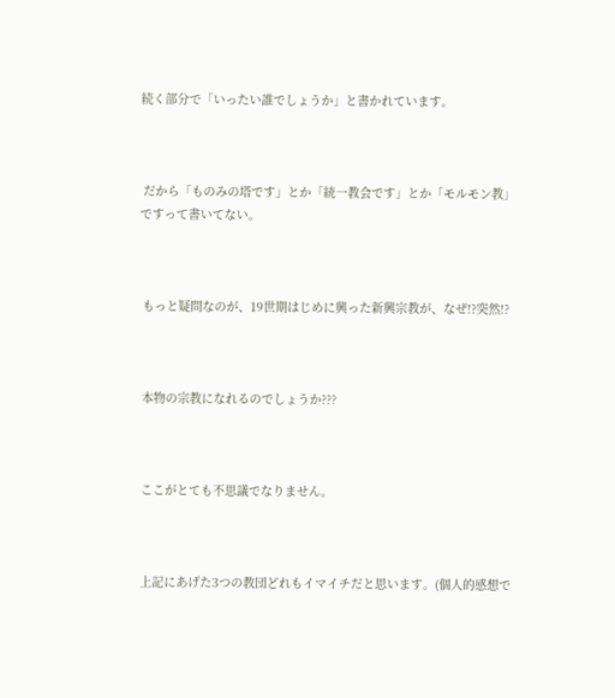続く部分で「いったい誰でしょうか」と書かれています。



 だから「ものみの塔です」とか「統一教会です」とか「モルモン教」ですって書いてない。



 もっと疑問なのが、19世期はじめに興った新興宗教が、なぜ!?突然!?



 本物の宗教になれるのでしょうか???



 ここがとても不思議でなりません。



 上記にあげた3つの教団どれもイマイチだと思います。(個人的感想で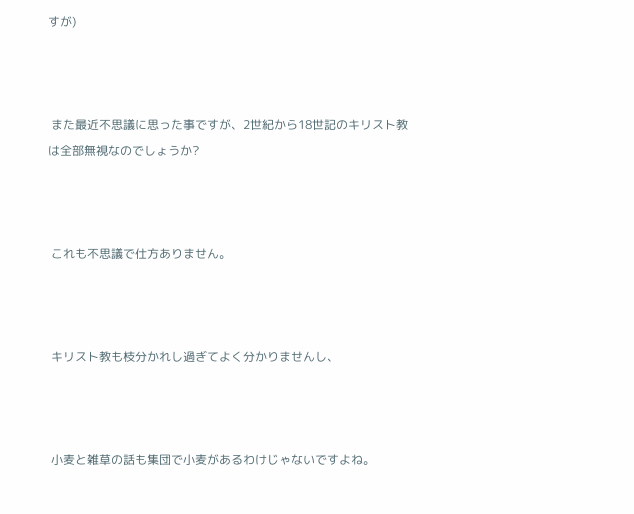すが)



 また最近不思議に思った事ですが、2世紀から18世記のキリスト教は全部無視なのでしょうか?



 これも不思議で仕方ありません。



 キリスト教も枝分かれし過ぎてよく分かりませんし、



 小麦と雑草の話も集団で小麦があるわけじゃないですよね。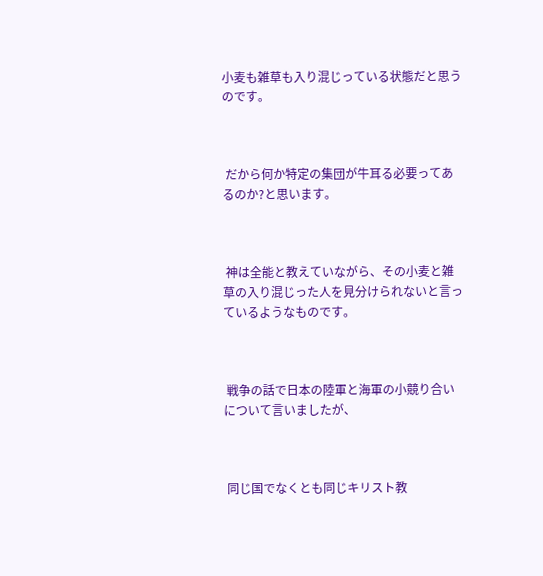小麦も雑草も入り混じっている状態だと思うのです。



 だから何か特定の集団が牛耳る必要ってあるのか?と思います。



 神は全能と教えていながら、その小麦と雑草の入り混じった人を見分けられないと言っているようなものです。



 戦争の話で日本の陸軍と海軍の小競り合いについて言いましたが、



 同じ国でなくとも同じキリスト教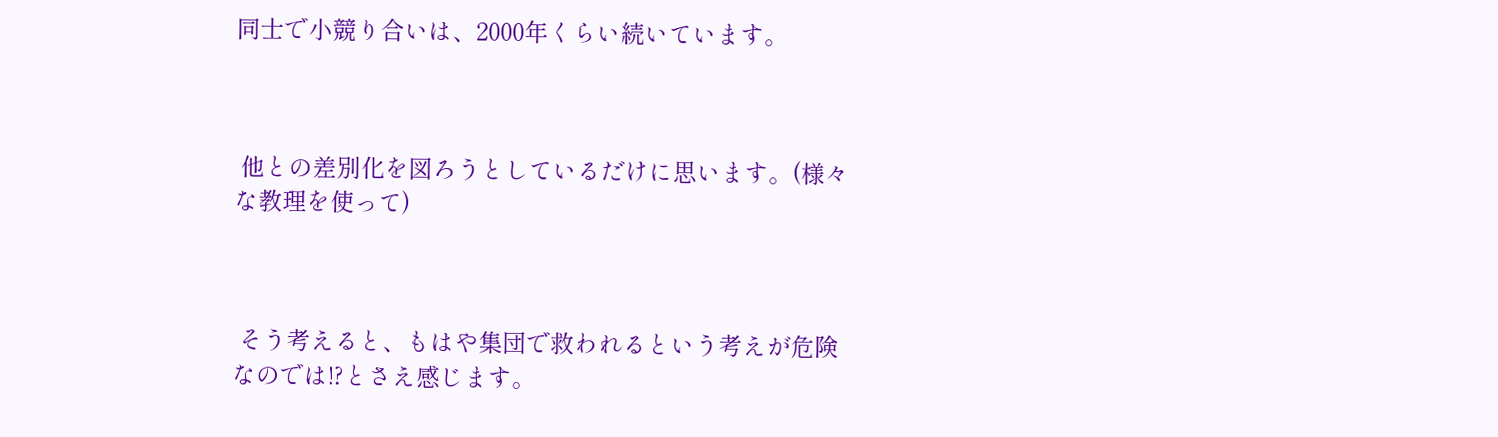同士で小競り合いは、2000年くらい続いています。



 他との差別化を図ろうとしているだけに思います。(様々な教理を使って)



 そう考えると、もはや集団で救われるという考えが危険なのでは!?とさえ感じます。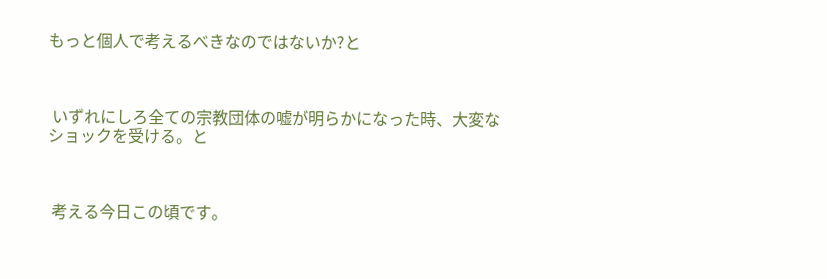もっと個人で考えるべきなのではないか?と



 いずれにしろ全ての宗教団体の嘘が明らかになった時、大変なショックを受ける。と



 考える今日この頃です。